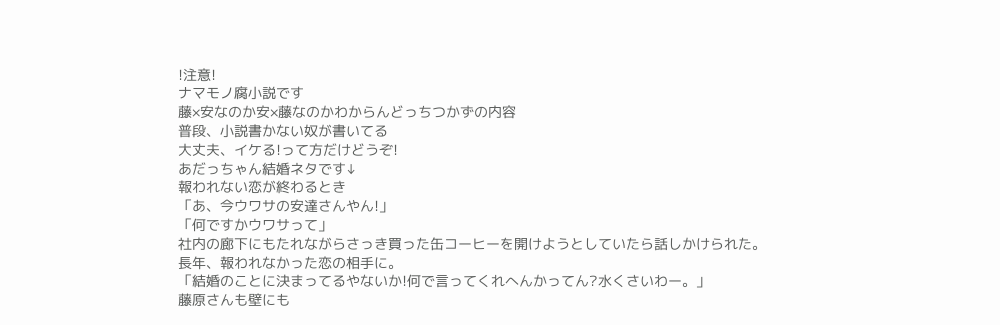!注意!
ナマモノ腐小説です
藤×安なのか安×藤なのかわからんどっちつかずの内容
普段、小説書かない奴が書いてる
大丈夫、イケる!って方だけどうぞ!
あだっちゃん結婚ネタです↓
報われない恋が終わるとき
「あ、今ウワサの安達さんやん!」
「何ですかウワサって」
社内の廊下にもたれながらさっき買った缶コーヒーを開けようとしていたら話しかけられた。
長年、報われなかった恋の相手に。
「結婚のことに決まってるやないか!何で言ってくれへんかってん?水くさいわー。」
藤原さんも壁にも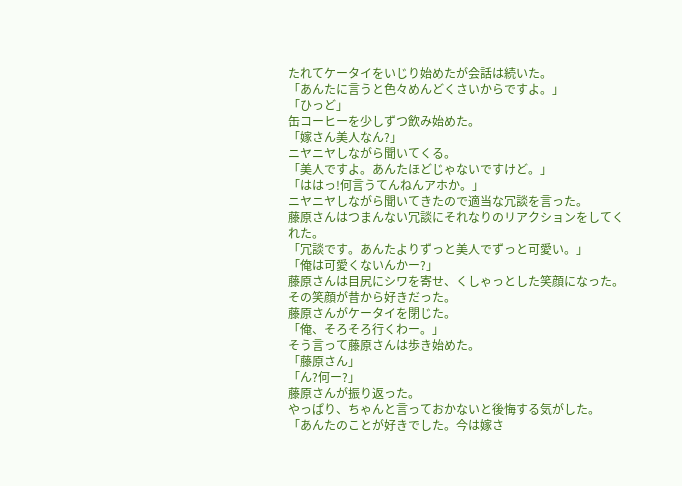たれてケータイをいじり始めたが会話は続いた。
「あんたに言うと色々めんどくさいからですよ。」
「ひっど」
缶コーヒーを少しずつ飲み始めた。
「嫁さん美人なん?」
ニヤニヤしながら聞いてくる。
「美人ですよ。あんたほどじゃないですけど。」
「ははっ!何言うてんねんアホか。」
ニヤニヤしながら聞いてきたので適当な冗談を言った。
藤原さんはつまんない冗談にそれなりのリアクションをしてくれた。
「冗談です。あんたよりずっと美人でずっと可愛い。」
「俺は可愛くないんかー?」
藤原さんは目尻にシワを寄せ、くしゃっとした笑顔になった。
その笑顔が昔から好きだった。
藤原さんがケータイを閉じた。
「俺、そろそろ行くわー。」
そう言って藤原さんは歩き始めた。
「藤原さん」
「ん?何ー?」
藤原さんが振り返った。
やっぱり、ちゃんと言っておかないと後悔する気がした。
「あんたのことが好きでした。今は嫁さ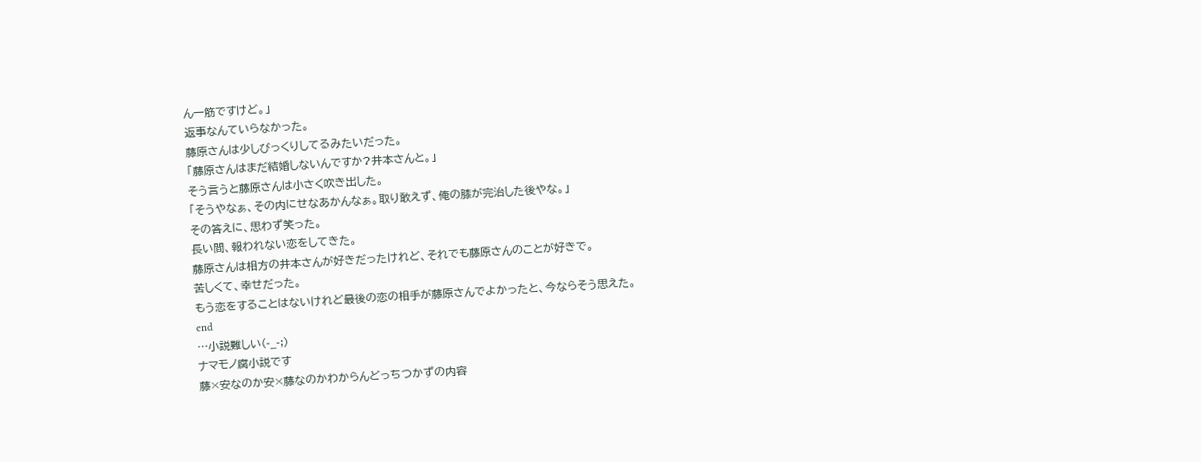ん一筋ですけど。」
返事なんていらなかった。
藤原さんは少しびっくりしてるみたいだった。
「藤原さんはまだ結婚しないんですか?井本さんと。」
そう言うと藤原さんは小さく吹き出した。
「そうやなぁ、その内にせなあかんなぁ。取り敢えず、俺の膝が完治した後やな。」
その答えに、思わず笑った。
長い間、報われない恋をしてきた。
藤原さんは相方の井本さんが好きだったけれど、それでも藤原さんのことが好きで。
苦しくて、幸せだった。
もう恋をすることはないけれど最後の恋の相手が藤原さんでよかったと、今ならそう思えた。
end
…小説難しい(-_-;)
ナマモノ腐小説です
藤×安なのか安×藤なのかわからんどっちつかずの内容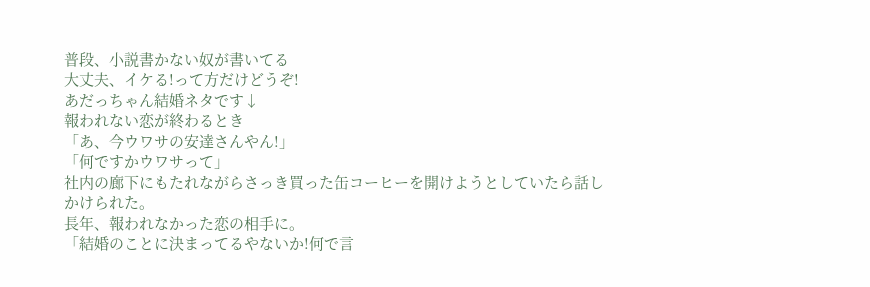普段、小説書かない奴が書いてる
大丈夫、イケる!って方だけどうぞ!
あだっちゃん結婚ネタです↓
報われない恋が終わるとき
「あ、今ウワサの安達さんやん!」
「何ですかウワサって」
社内の廊下にもたれながらさっき買った缶コーヒーを開けようとしていたら話しかけられた。
長年、報われなかった恋の相手に。
「結婚のことに決まってるやないか!何で言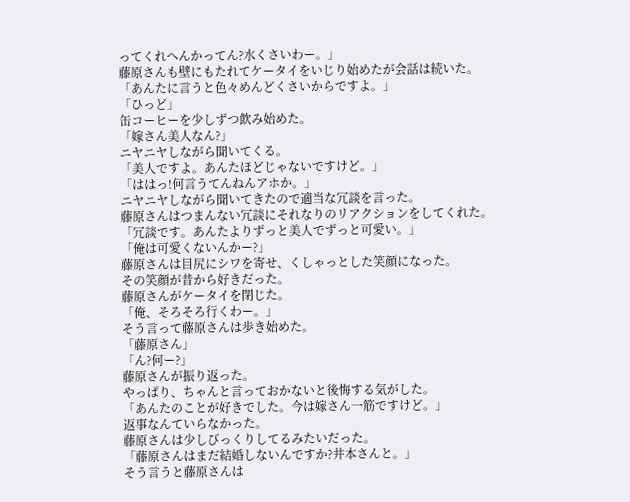ってくれへんかってん?水くさいわー。」
藤原さんも壁にもたれてケータイをいじり始めたが会話は続いた。
「あんたに言うと色々めんどくさいからですよ。」
「ひっど」
缶コーヒーを少しずつ飲み始めた。
「嫁さん美人なん?」
ニヤニヤしながら聞いてくる。
「美人ですよ。あんたほどじゃないですけど。」
「ははっ!何言うてんねんアホか。」
ニヤニヤしながら聞いてきたので適当な冗談を言った。
藤原さんはつまんない冗談にそれなりのリアクションをしてくれた。
「冗談です。あんたよりずっと美人でずっと可愛い。」
「俺は可愛くないんかー?」
藤原さんは目尻にシワを寄せ、くしゃっとした笑顔になった。
その笑顔が昔から好きだった。
藤原さんがケータイを閉じた。
「俺、そろそろ行くわー。」
そう言って藤原さんは歩き始めた。
「藤原さん」
「ん?何ー?」
藤原さんが振り返った。
やっぱり、ちゃんと言っておかないと後悔する気がした。
「あんたのことが好きでした。今は嫁さん一筋ですけど。」
返事なんていらなかった。
藤原さんは少しびっくりしてるみたいだった。
「藤原さんはまだ結婚しないんですか?井本さんと。」
そう言うと藤原さんは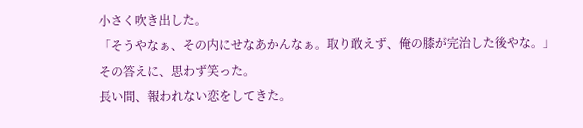小さく吹き出した。
「そうやなぁ、その内にせなあかんなぁ。取り敢えず、俺の膝が完治した後やな。」
その答えに、思わず笑った。
長い間、報われない恋をしてきた。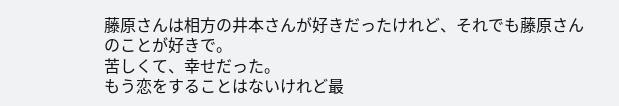藤原さんは相方の井本さんが好きだったけれど、それでも藤原さんのことが好きで。
苦しくて、幸せだった。
もう恋をすることはないけれど最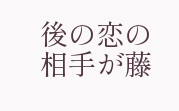後の恋の相手が藤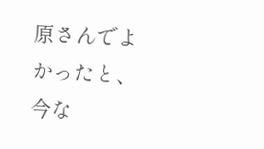原さんでよかったと、今な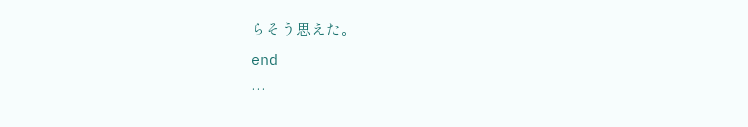らそう思えた。
end
…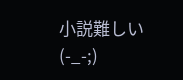小説難しい(-_-;)